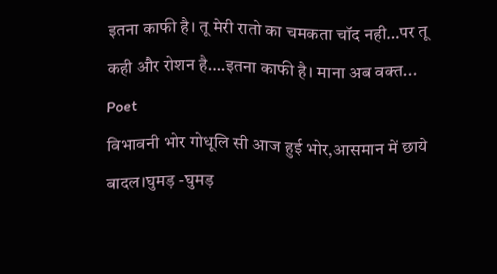इतना काफी है। तू मेरी रातो का चमकता चॉद नही…पर तू कही और रोशन है….इतना काफी है। माना अब वक्त...
Poet
विभावनी भोर गोधूलि सी आज हुई भोर,आसमान में छाये बादल।घुमड़ -घुमड़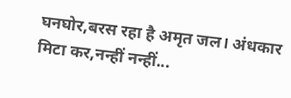घनघोर,बरस रहा है अमृत जल। अंधकार मिटा कर,नन्हीं नन्हीं...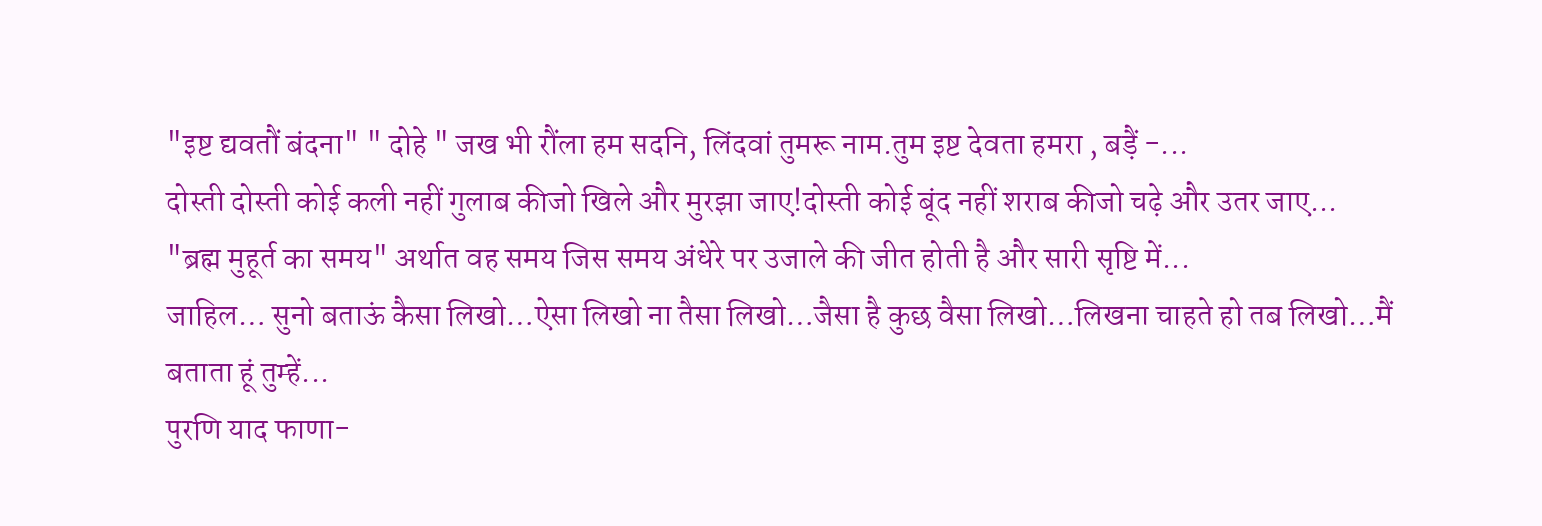"इष्ट द्यवतौं बंदना" " दोहे " जख भी रौंला हम सदनि, लिंदवां तुमरू नाम.तुम इष्ट देवता हमरा , बड़ैं -...
दोस्ती दोस्ती कोई कली नहीं गुलाब कीजो खिले और मुरझा जाए!दोस्ती कोई बूंद नहीं शराब कीजो चढ़े और उतर जाए...
"ब्रह्म मुहूर्त का समय" अर्थात वह समय जिस समय अंधेरे पर उजाले की जीत होती है और सारी सृष्टि में...
जाहिल… सुनो बताऊं कैसा लिखो…ऐसा लिखो ना तैसा लिखो…जैसा है कुछ वैसा लिखो…लिखना चाहते हो तब लिखो…मैं बताता हूं तुम्हें...
पुरणि याद फाणा-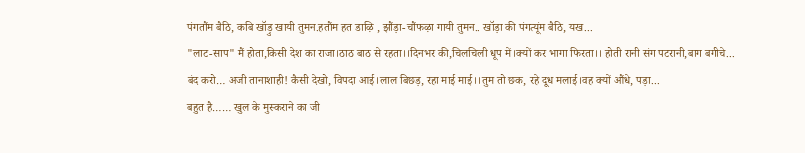पंगतौंम बैठि, कबि खॉड़ु खायी तुमन.हतौंम हत डाऴि , झौंड़ा-चौंफऴा गायी तुमन.. खॉड़ा की पंगत्यूंम बैठि, यख...
"लाट-साप" मैं होता,किसी देश का राजा।ठाठ बाठ से रहता।।दिनभर की,चिलचिली धूप में।क्यों कर भागा फिरता।। होती रानी संग पटरानी,बाग बगीचे...
बंद करो… अजी तानाशाही! कैसी देखो, विपदा आई।लाल बिछड़, रहा माई माई।।तुम तो छक, रहे दूध मलाई।वह क्यों औंधे, पड़ा...
बहुत है…… खुल के मुस्कराने का जी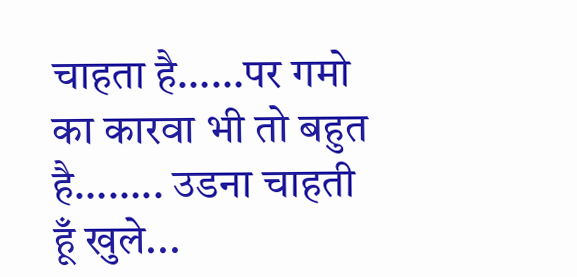चाहता है……पर गमो का कारवा भी तो बहुत है…….. उडना चाहती हूँ खुले...